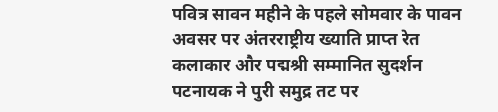पवित्र सावन महीने के पहले सोमवार के पावन अवसर पर अंतरराष्ट्रीय ख्याति प्राप्त रेत कलाकार और पद्मश्री सम्मानित सुदर्शन पटनायक ने पुरी समुद्र तट पर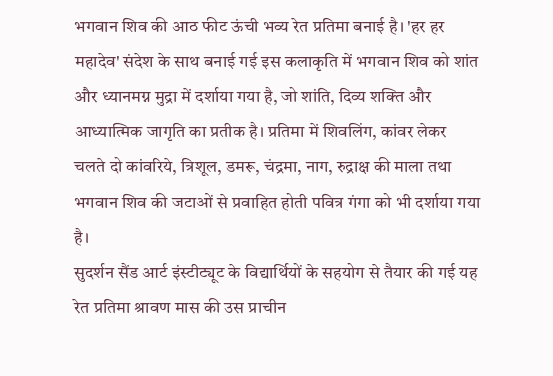भगवान शिव की आठ फीट ऊंची भव्य रेत प्रतिमा बनाई है। 'हर हर महादेव' संदेश के साथ बनाई गई इस कलाकृति में भगवान शिव को शांत और ध्यानमग्न मुद्रा में दर्शाया गया है, जो शांति, दिव्य शक्ति और आध्यात्मिक जागृति का प्रतीक है। प्रतिमा में शिवलिंग, कांवर लेकर चलते दो कांवरिये, त्रिशूल, डमरू, चंद्रमा, नाग, रुद्राक्ष की माला तथा भगवान शिव की जटाओं से प्रवाहित होती पवित्र गंगा को भी दर्शाया गया है।
सुदर्शन सैंड आर्ट इंस्टीट्यूट के विद्यार्थियों के सहयोग से तैयार की गई यह रेत प्रतिमा श्रावण मास की उस प्राचीन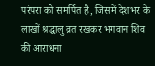परंपरा को समर्पित है, जिसमें देशभर के लाखों श्रद्धालु व्रत रखकर भगवान शिव की आराधना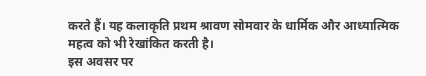करते हैं। यह कलाकृति प्रथम श्रावण सोमवार के धार्मिक और आध्यात्मिक महत्व को भी रेखांकित करती है।
इस अवसर पर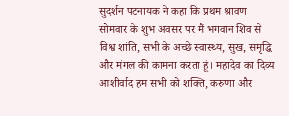सुदर्शन पटनायक ने कहा कि प्रथम श्रावण सोमवार के शुभ अवसर पर मैं भगवान शिव से विश्व शांति, सभी के अच्छे स्वास्थ्य, सुख, समृद्धि और मंगल की कामना करता हूं। महादेव का दिव्य आशीर्वाद हम सभी को शक्ति, करुणा और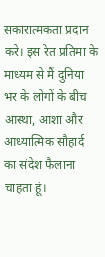सकारात्मकता प्रदान करे। इस रेत प्रतिमा के माध्यम से मैं दुनिया भर के लोगों के बीच आस्था, आशा और आध्यात्मिक सौहार्द का संदेश फैलाना चाहता हूं।